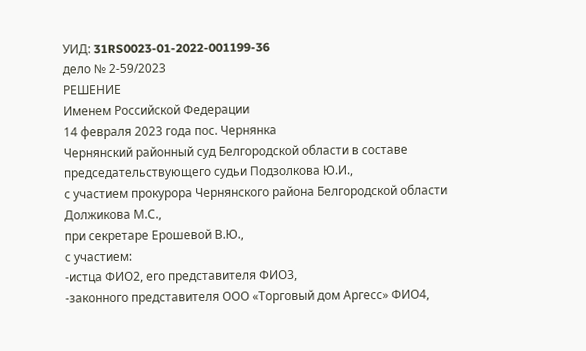УИД: 31RS0023-01-2022-001199-36
дело № 2-59/2023
РЕШЕНИЕ
Именем Российской Федерации
14 февраля 2023 года пос. Чернянка
Чернянский районный суд Белгородской области в составе
председательствующего судьи Подзолкова Ю.И.,
с участием прокурора Чернянского района Белгородской области Должикова М.С.,
при секретаре Ерошевой В.Ю.,
с участием:
-истца ФИО2, его представителя ФИО3,
-законного представителя ООО «Торговый дом Аргесс» ФИО4,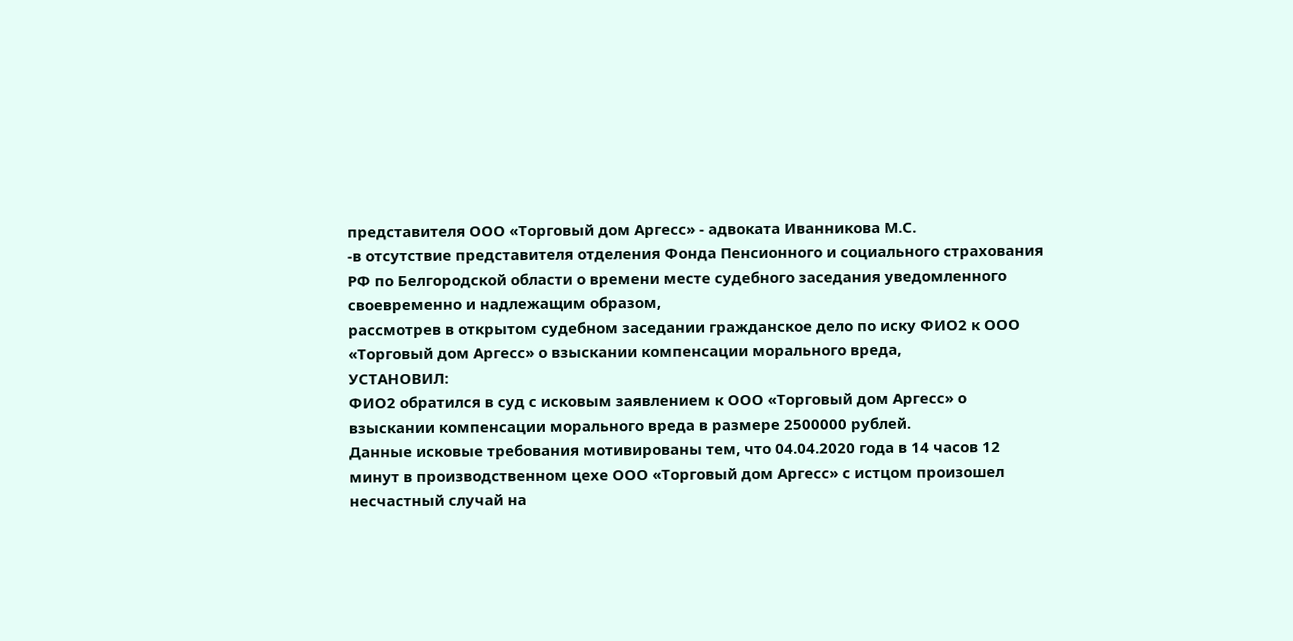представителя ООО «Торговый дом Аргесс» - адвоката Иванникова М.С.
-в отсутствие представителя отделения Фонда Пенсионного и социального страхования РФ по Белгородской области о времени месте судебного заседания уведомленного своевременно и надлежащим образом,
рассмотрев в открытом судебном заседании гражданское дело по иску ФИО2 к ООО «Торговый дом Аргесс» о взыскании компенсации морального вреда,
УСТАНОВИЛ:
ФИО2 обратился в суд с исковым заявлением к ООО «Торговый дом Аргесс» о взыскании компенсации морального вреда в размере 2500000 рублей.
Данные исковые требования мотивированы тем, что 04.04.2020 года в 14 часов 12 минут в производственном цехе ООО «Торговый дом Аргесс» с истцом произошел несчастный случай на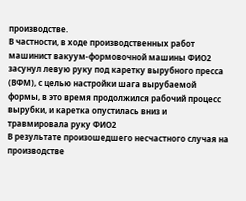производстве.
В частности, в ходе производственных работ машинист вакуум-формовочной машины ФИО2 засунул левую руку под каретку вырубного пресса (ВФМ), с целью настройки шага вырубаемой формы, в это время продолжился рабочий процесс вырубки, и каретка опустилась вниз и травмировала руку ФИО2
В результате произошедшего несчастного случая на производстве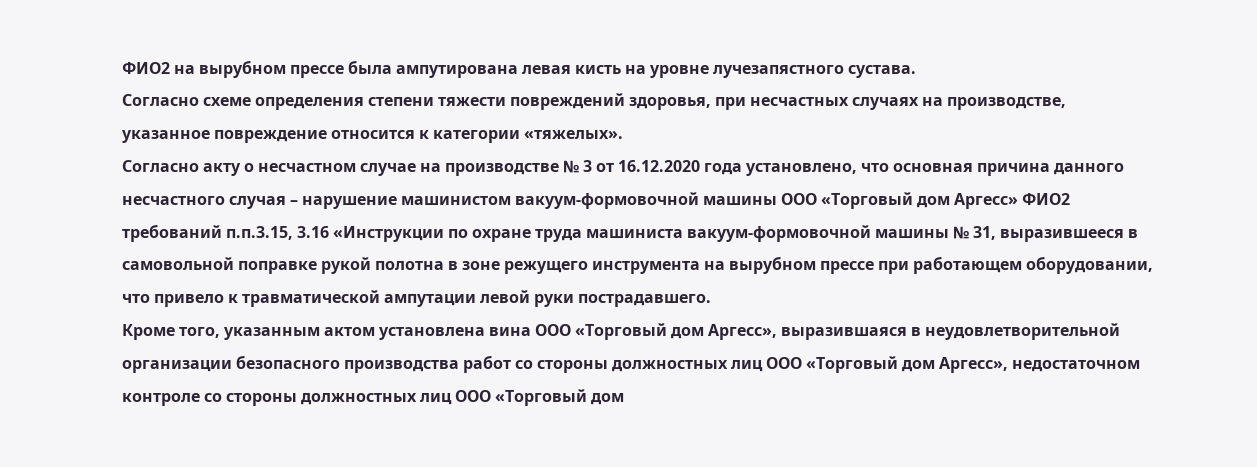ФИО2 на вырубном прессе была ампутирована левая кисть на уровне лучезапястного сустава.
Согласно схеме определения степени тяжести повреждений здоровья, при несчастных случаях на производстве, указанное повреждение относится к категории «тяжелых».
Согласно акту о несчастном случае на производстве № 3 от 16.12.2020 года установлено, что основная причина данного несчастного случая – нарушение машинистом вакуум-формовочной машины ООО «Торговый дом Аргесс» ФИО2 требований п.п.3.15, 3.16 «Инструкции по охране труда машиниста вакуум-формовочной машины № 31, выразившееся в самовольной поправке рукой полотна в зоне режущего инструмента на вырубном прессе при работающем оборудовании, что привело к травматической ампутации левой руки пострадавшего.
Кроме того, указанным актом установлена вина ООО «Торговый дом Аргесс», выразившаяся в неудовлетворительной организации безопасного производства работ со стороны должностных лиц ООО «Торговый дом Аргесс», недостаточном контроле со стороны должностных лиц ООО «Торговый дом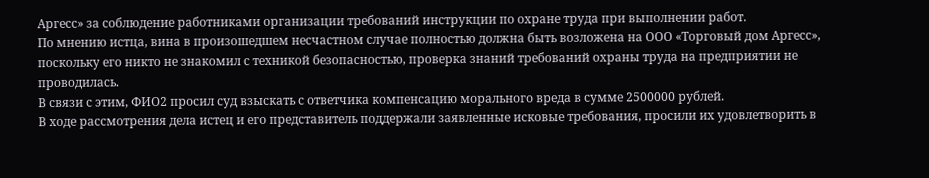Аргесс» за соблюдение работниками организации требований инструкции по охране труда при выполнении работ.
По мнению истца, вина в произошедшем несчастном случае полностью должна быть возложена на ООО «Торговый дом Аргесс», поскольку его никто не знакомил с техникой безопасностью, проверка знаний требований охраны труда на предприятии не проводилась.
В связи с этим, ФИО2 просил суд взыскать с ответчика компенсацию морального вреда в сумме 2500000 рублей.
В ходе рассмотрения дела истец и его представитель поддержали заявленные исковые требования, просили их удовлетворить в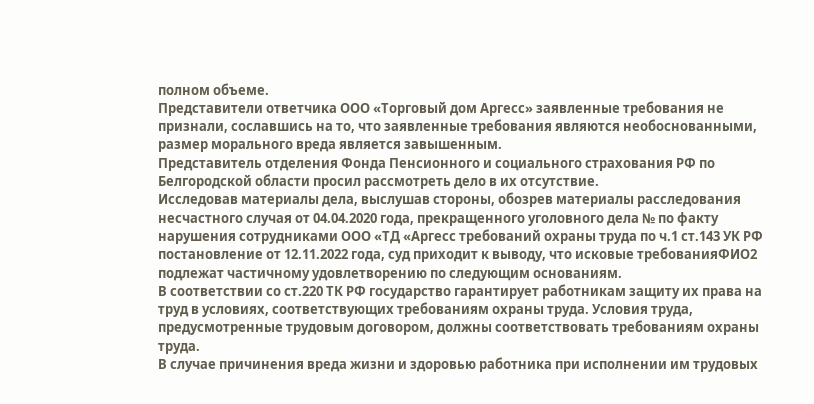полном объеме.
Представители ответчика ООО «Торговый дом Аргесс» заявленные требования не признали, сославшись на то, что заявленные требования являются необоснованными, размер морального вреда является завышенным.
Представитель отделения Фонда Пенсионного и социального страхования РФ по Белгородской области просил рассмотреть дело в их отсутствие.
Исследовав материалы дела, выслушав стороны, обозрев материалы расследования несчастного случая от 04.04.2020 года, прекращенного уголовного дела № по факту нарушения сотрудниками ООО «ТД «Аргесс требований охраны труда по ч.1 ст.143 УК РФ постановление от 12.11.2022 года, суд приходит к выводу, что исковые требованияФИО2 подлежат частичному удовлетворению по следующим основаниям.
В соответствии со ст.220 ТК РФ государство гарантирует работникам защиту их права на труд в условиях, соответствующих требованиям охраны труда. Условия труда, предусмотренные трудовым договором, должны соответствовать требованиям охраны труда.
В случае причинения вреда жизни и здоровью работника при исполнении им трудовых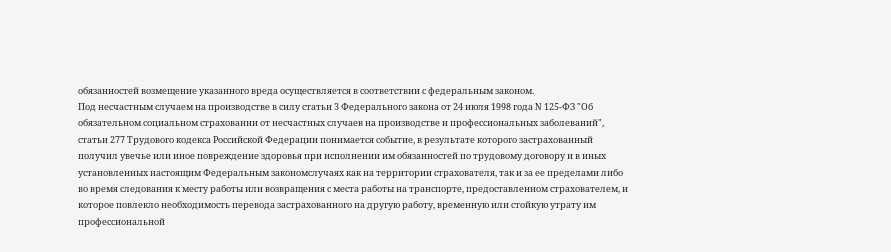обязанностей возмещение указанного вреда осуществляется в соответствии с федеральным законом.
Под несчастным случаем на производстве в силу статьи 3 Федерального закона от 24 июля 1998 года N 125-ФЗ "Об обязательном социальном страховании от несчастных случаев на производстве и профессиональных заболеваний", статьи 277 Трудового кодекса Российской Федерации понимается событие, в результате которого застрахованный получил увечье или иное повреждение здоровья при исполнении им обязанностей по трудовому договору и в иных установленных настоящим Федеральным закономслучаях как на территории страхователя, так и за ее пределами либо во время следования к месту работы или возвращения с места работы на транспорте, предоставленном страхователем, и которое повлекло необходимость перевода застрахованного на другую работу, временную или стойкую утрату им профессиональной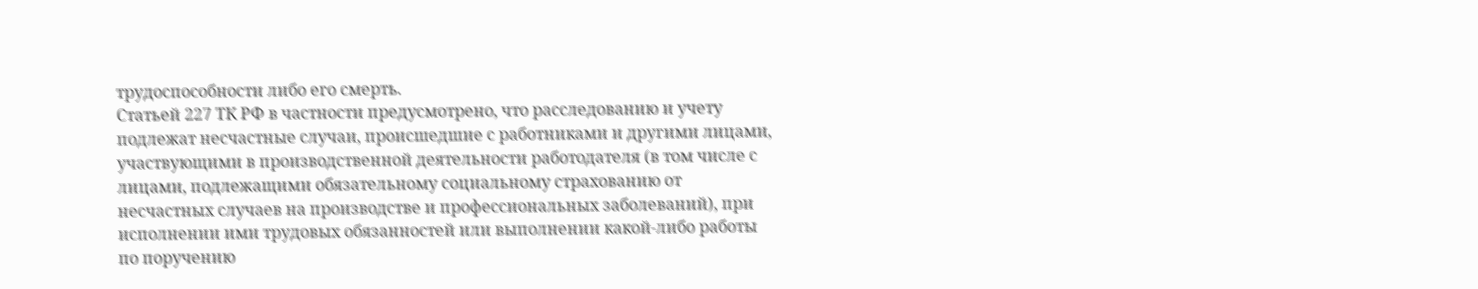трудоспособности либо его смерть.
Статьей 227 ТК РФ в частности предусмотрено, что расследованию и учету подлежат несчастные случаи, происшедшие с работниками и другими лицами, участвующими в производственной деятельности работодателя (в том числе с лицами, подлежащими обязательному социальному страхованию от несчастных случаев на производстве и профессиональных заболеваний), при исполнении ими трудовых обязанностей или выполнении какой-либо работы по поручению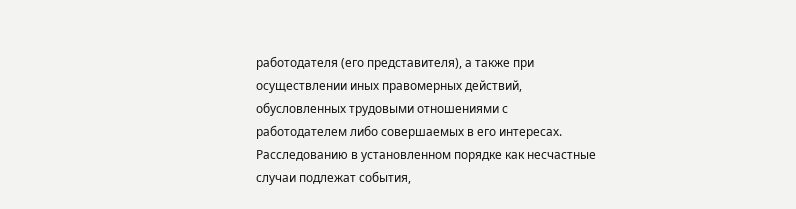работодателя (его представителя), а также при осуществлении иных правомерных действий, обусловленных трудовыми отношениями с работодателем либо совершаемых в его интересах.
Расследованию в установленном порядке как несчастные случаи подлежат события,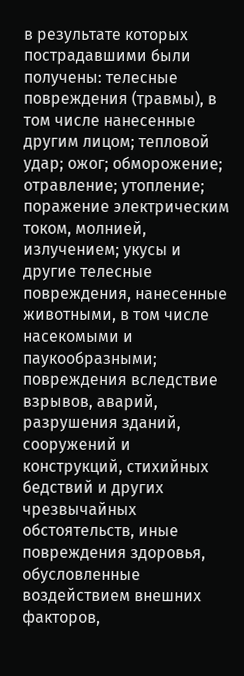в результате которых пострадавшими были получены: телесные повреждения (травмы), в том числе нанесенные другим лицом; тепловой удар; ожог; обморожение; отравление; утопление; поражение электрическим током, молнией, излучением; укусы и другие телесные повреждения, нанесенные животными, в том числе насекомыми и паукообразными; повреждения вследствие взрывов, аварий, разрушения зданий, сооружений и конструкций, стихийных бедствий и других чрезвычайных обстоятельств, иные повреждения здоровья, обусловленные воздействием внешних факторов,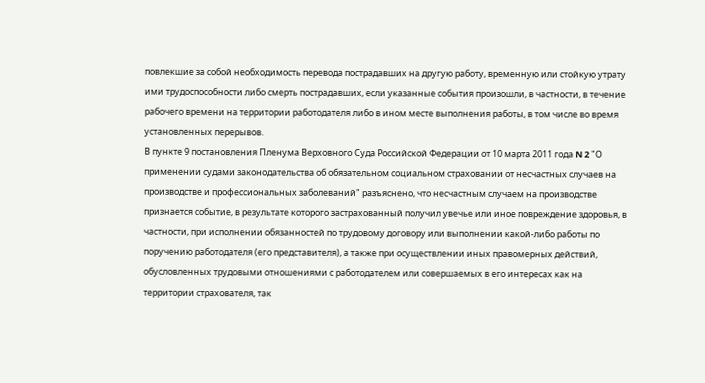повлекшие за собой необходимость перевода пострадавших на другую работу, временную или стойкую утрату ими трудоспособности либо смерть пострадавших, если указанные события произошли, в частности, в течение рабочего времени на территории работодателя либо в ином месте выполнения работы, в том числе во время установленных перерывов.
В пункте 9 постановления Пленума Верховного Суда Российской Федерации от 10 марта 2011 года N 2 "О применении судами законодательства об обязательном социальном страховании от несчастных случаев на производстве и профессиональных заболеваний" разъяснено, что несчастным случаем на производстве признается событие, в результате которого застрахованный получил увечье или иное повреждение здоровья, в частности, при исполнении обязанностей по трудовому договору или выполнении какой-либо работы по поручению работодателя (его представителя), а также при осуществлении иных правомерных действий, обусловленных трудовыми отношениями с работодателем или совершаемых в его интересах как на территории страхователя, так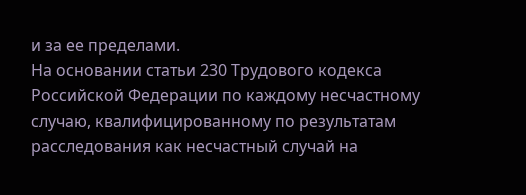и за ее пределами.
На основании статьи 230 Трудового кодекса Российской Федерации по каждому несчастному случаю, квалифицированному по результатам расследования как несчастный случай на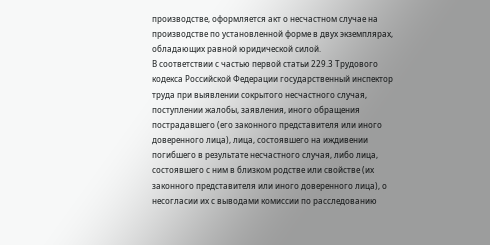производстве, оформляется акт о несчастном случае на производстве по установленной форме в двух экземплярах, обладающих равной юридической силой.
В соответствии с частью первой статьи 229.3 Трудового кодекса Российской Федерации государственный инспектор труда при выявлении сокрытого несчастного случая, поступлении жалобы, заявления, иного обращения пострадавшего (его законного представителя или иного доверенного лица), лица, состоявшего на иждивении погибшего в результате несчастного случая, либо лица, состоявшего с ним в близком родстве или свойстве (их законного представителя или иного доверенного лица), о несогласии их с выводами комиссии по расследованию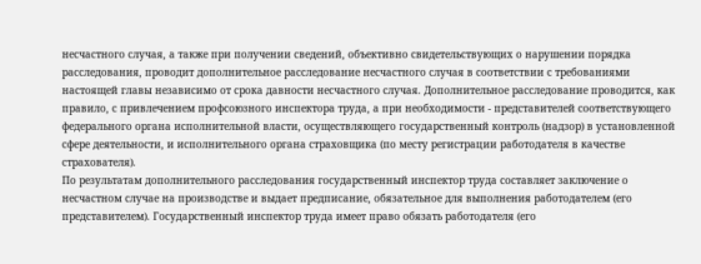несчастного случая, а также при получении сведений, объективно свидетельствующих о нарушении порядка расследования, проводит дополнительное расследование несчастного случая в соответствии с требованиями настоящей главы независимо от срока давности несчастного случая. Дополнительное расследование проводится, как правило, с привлечением профсоюзного инспектора труда, а при необходимости - представителей соответствующего федерального органа исполнительной власти, осуществляющего государственный контроль (надзор) в установленной сфере деятельности, и исполнительного органа страховщика (по месту регистрации работодателя в качестве страхователя).
По результатам дополнительного расследования государственный инспектор труда составляет заключение о несчастном случае на производстве и выдает предписание, обязательное для выполнения работодателем (его представителем). Государственный инспектор труда имеет право обязать работодателя (его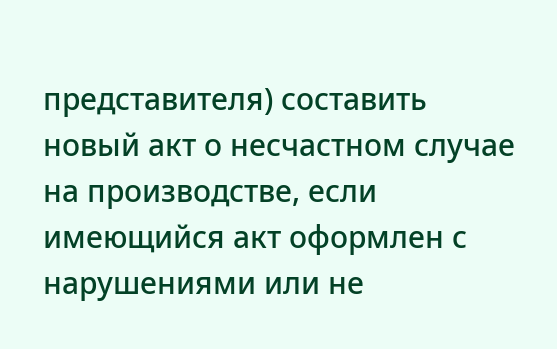представителя) составить новый акт о несчастном случае на производстве, если имеющийся акт оформлен с нарушениями или не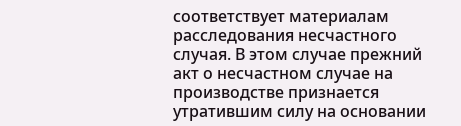соответствует материалам расследования несчастного случая. В этом случае прежний акт о несчастном случае на производстве признается утратившим силу на основании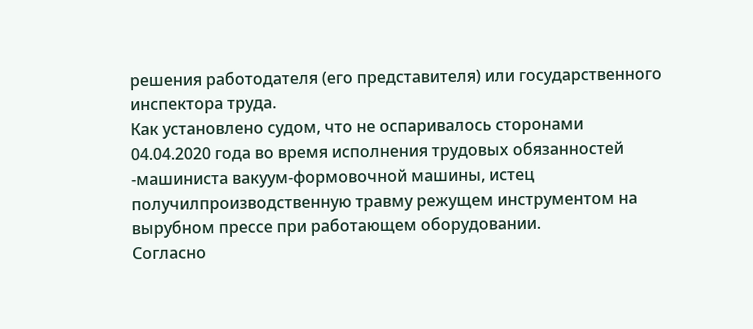решения работодателя (его представителя) или государственного инспектора труда.
Как установлено судом, что не оспаривалось сторонами 04.04.2020 года во время исполнения трудовых обязанностей -машиниста вакуум-формовочной машины, истец получилпроизводственную травму режущем инструментом на вырубном прессе при работающем оборудовании.
Согласно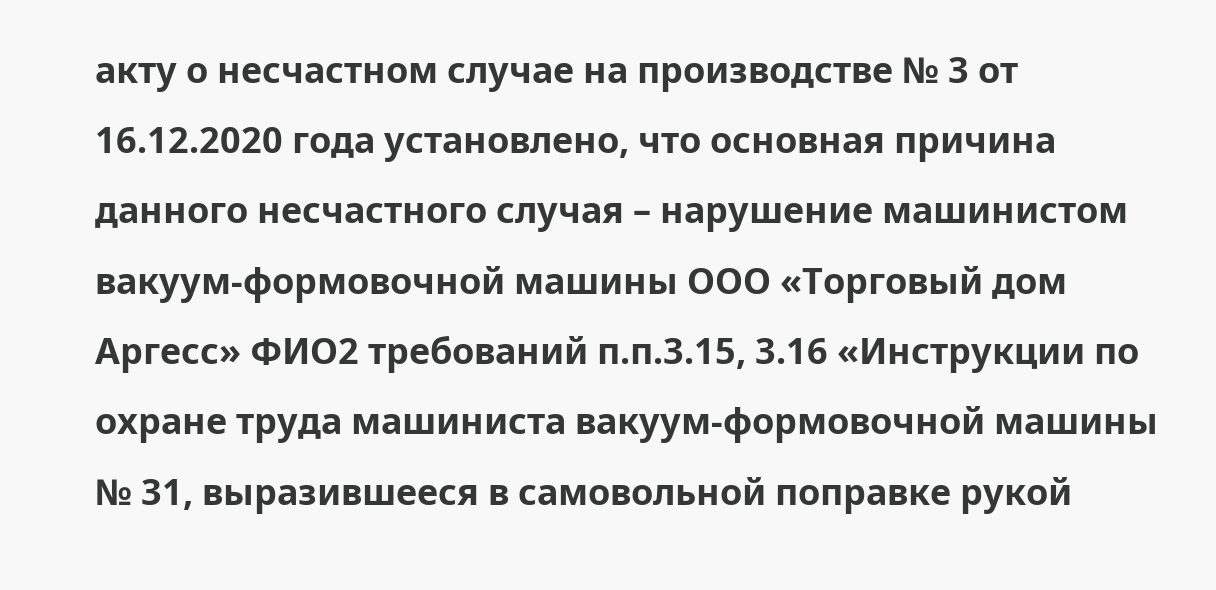акту о несчастном случае на производстве № 3 от 16.12.2020 года установлено, что основная причина данного несчастного случая – нарушение машинистом вакуум-формовочной машины ООО «Торговый дом Аргесс» ФИО2 требований п.п.3.15, 3.16 «Инструкции по охране труда машиниста вакуум-формовочной машины № 31, выразившееся в самовольной поправке рукой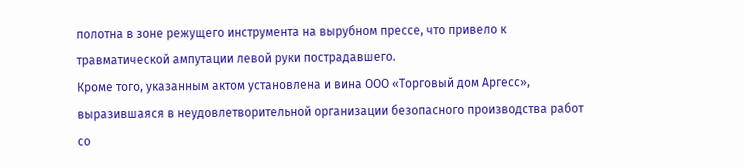полотна в зоне режущего инструмента на вырубном прессе, что привело к травматической ампутации левой руки пострадавшего.
Кроме того, указанным актом установлена и вина ООО «Торговый дом Аргесс», выразившаяся в неудовлетворительной организации безопасного производства работ со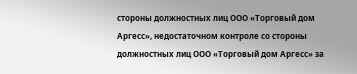стороны должностных лиц ООО «Торговый дом Аргесс», недостаточном контроле со стороны должностных лиц ООО «Торговый дом Аргесс» за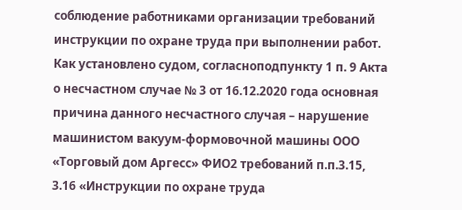соблюдение работниками организации требований инструкции по охране труда при выполнении работ.
Как установлено судом, согласноподпункту 1 п. 9 Акта о несчастном случае № 3 от 16.12.2020 года основная причина данного несчастного случая – нарушение машинистом вакуум-формовочной машины ООО «Торговый дом Аргесс» ФИО2 требований п.п.3.15, 3.16 «Инструкции по охране труда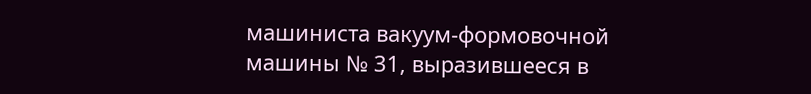машиниста вакуум-формовочной машины № 31, выразившееся в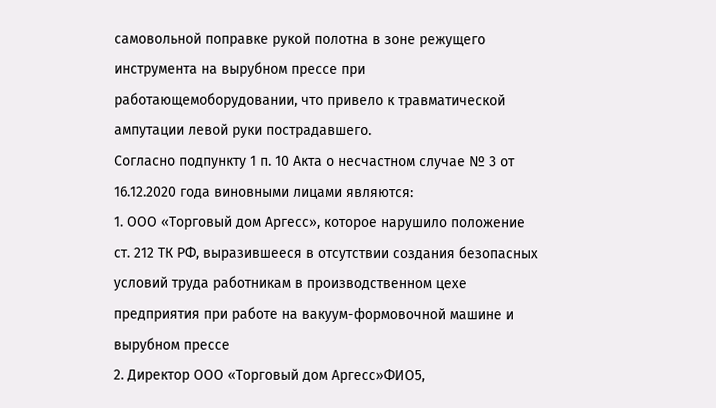самовольной поправке рукой полотна в зоне режущего инструмента на вырубном прессе при работающемоборудовании, что привело к травматической ампутации левой руки пострадавшего.
Согласно подпункту 1 п. 10 Акта о несчастном случае № 3 от 16.12.2020 года виновными лицами являются:
1. ООО «Торговый дом Аргесс», которое нарушило положение ст. 212 ТК РФ, выразившееся в отсутствии создания безопасных условий труда работникам в производственном цехе предприятия при работе на вакуум-формовочной машине и вырубном прессе
2. Директор ООО «Торговый дом Аргесс»ФИО5,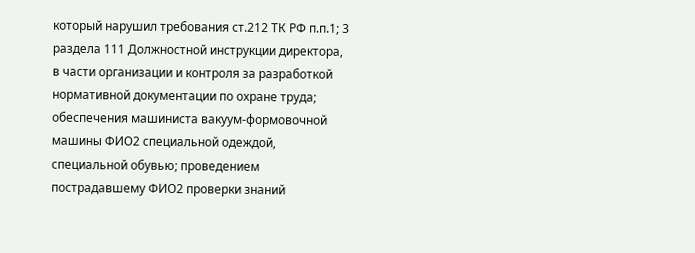который нарушил требования ст.212 ТК РФ п.п.1; 3 раздела 111 Должностной инструкции директора, в части организации и контроля за разработкой нормативной документации по охране труда; обеспечения машиниста вакуум-формовочной машины ФИО2 специальной одеждой, специальной обувью; проведением пострадавшему ФИО2 проверки знаний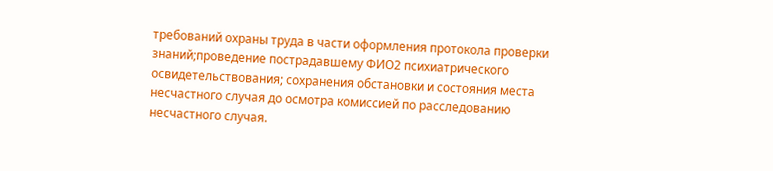требований охраны труда в части оформления протокола проверки знаний;проведение пострадавшему ФИО2 психиатрического освидетельствования; сохранения обстановки и состояния места несчастного случая до осмотра комиссией по расследованию несчастного случая.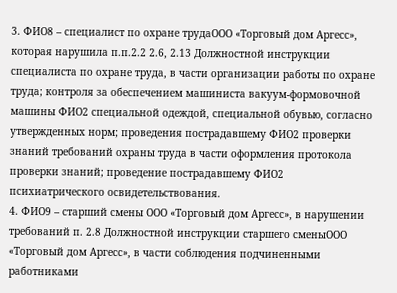3. ФИО8 – специалист по охране трудаООО «Торговый дом Аргесс», которая нарушила п.п.2.2 2.6, 2.13 Должностной инструкции специалиста по охране труда, в части организации работы по охране труда; контроля за обеспечением машиниста вакуум-формовочной машины ФИО2 специальной одеждой, специальной обувью, согласно утвержденных норм; проведения пострадавшему ФИО2 проверки знаний требований охраны труда в части оформления протокола проверки знаний; проведение пострадавшему ФИО2 психиатрического освидетельствования.
4. ФИО9 – старший смены ООО «Торговый дом Аргесс», в нарушении требований п. 2.8 Должностной инструкции старшего сменыООО «Торговый дом Аргесс», в части соблюдения подчиненными работниками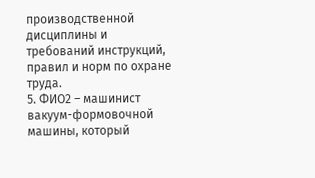производственной дисциплины и требований инструкций, правил и норм по охране труда.
5. ФИО2 – машинист вакуум-формовочной машины, который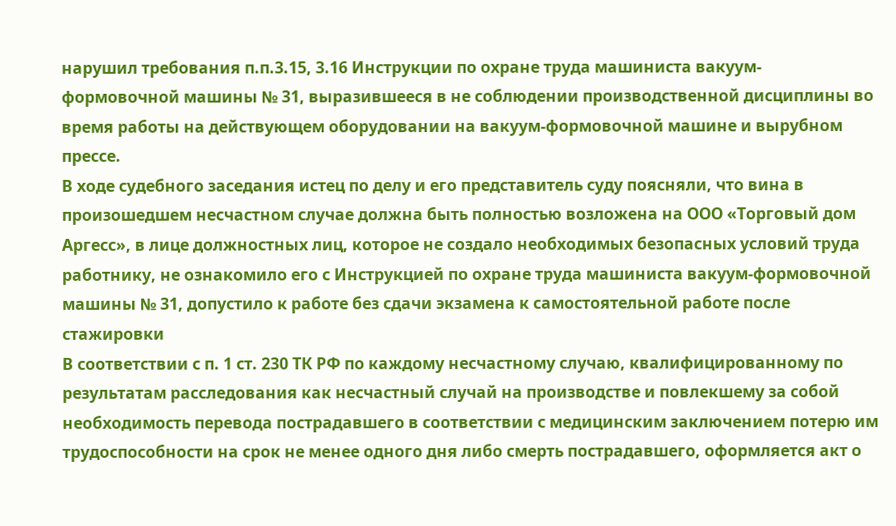нарушил требования п.п.3.15, 3.16 Инструкции по охране труда машиниста вакуум- формовочной машины № 31, выразившееся в не соблюдении производственной дисциплины во время работы на действующем оборудовании на вакуум-формовочной машине и вырубном прессе.
В ходе судебного заседания истец по делу и его представитель суду поясняли, что вина в произошедшем несчастном случае должна быть полностью возложена на ООО «Торговый дом Аргесс», в лице должностных лиц, которое не создало необходимых безопасных условий труда работнику, не ознакомило его с Инструкцией по охране труда машиниста вакуум-формовочной машины № 31, допустило к работе без сдачи экзамена к самостоятельной работе после стажировки
В соответствии с п. 1 ст. 230 ТК РФ по каждому несчастному случаю, квалифицированному по результатам расследования как несчастный случай на производстве и повлекшему за собой необходимость перевода пострадавшего в соответствии с медицинским заключением потерю им трудоспособности на срок не менее одного дня либо смерть пострадавшего, оформляется акт о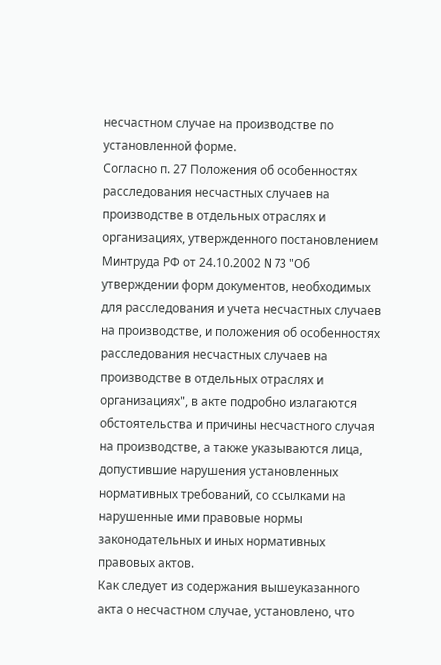несчастном случае на производстве по установленной форме.
Согласно п. 27 Положения об особенностях расследования несчастных случаев на производстве в отдельных отраслях и организациях, утвержденного постановлением Минтруда РФ от 24.10.2002 N 73 "Об утверждении форм документов, необходимых для расследования и учета несчастных случаев на производстве, и положения об особенностях расследования несчастных случаев на производстве в отдельных отраслях и организациях", в акте подробно излагаются обстоятельства и причины несчастного случая на производстве, а также указываются лица, допустившие нарушения установленных нормативных требований, со ссылками на нарушенные ими правовые нормы законодательных и иных нормативных правовых актов.
Как следует из содержания вышеуказанного акта о несчастном случае, установлено, что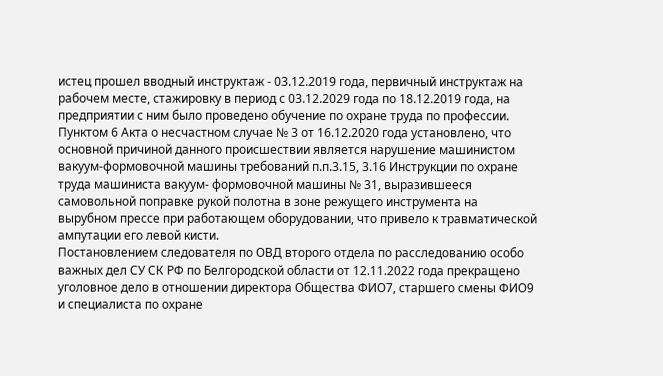истец прошел вводный инструктаж - 03.12.2019 года, первичный инструктаж на рабочем месте, стажировку в период с 03.12.2029 года по 18.12.2019 года, на предприятии с ним было проведено обучение по охране труда по профессии.
Пунктом 6 Акта о несчастном случае № 3 от 16.12.2020 года установлено, что основной причиной данного происшествии является нарушение машинистом вакуум-формовочной машины требований п.п.3.15, 3.16 Инструкции по охране труда машиниста вакуум- формовочной машины № 31, выразившееся самовольной поправке рукой полотна в зоне режущего инструмента на вырубном прессе при работающем оборудовании, что привело к травматической ампутации его левой кисти.
Постановлением следователя по ОВД второго отдела по расследованию особо важных дел СУ СК РФ по Белгородской области от 12.11.2022 года прекращено уголовное дело в отношении директора Общества ФИО7, старшего смены ФИО9 и специалиста по охране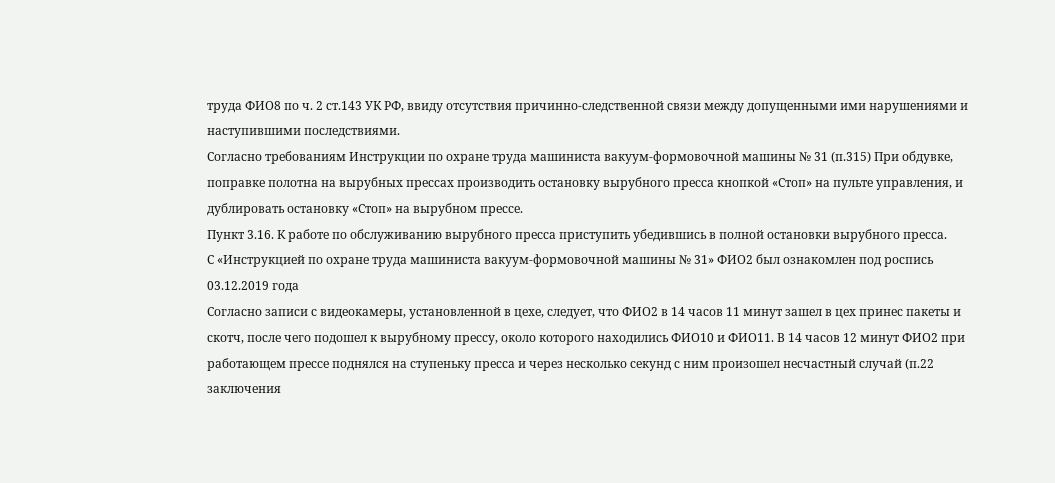труда ФИО8 по ч. 2 ст.143 УК РФ, ввиду отсутствия причинно-следственной связи между допущенными ими нарушениями и наступившими последствиями.
Согласно требованиям Инструкции по охране труда машиниста вакуум-формовочной машины № 31 (п.315) При обдувке, поправке полотна на вырубных прессах производить остановку вырубного пресса кнопкой «Стоп» на пульте управления, и дублировать остановку «Стоп» на вырубном прессе.
Пункт 3.16. К работе по обслуживанию вырубного пресса приступить убедившись в полной остановки вырубного пресса.
С «Инструкцией по охране труда машиниста вакуум-формовочной машины № 31» ФИО2 был ознакомлен под роспись 03.12.2019 года
Согласно записи с видеокамеры, установленной в цехе, следует, что ФИО2 в 14 часов 11 минут зашел в цех принес пакеты и скотч, после чего подошел к вырубному прессу, около которого находились ФИО10 и ФИО11. В 14 часов 12 минут ФИО2 при работающем прессе поднялся на ступеньку пресса и через несколько секунд с ним произошел несчастный случай (п.22 заключения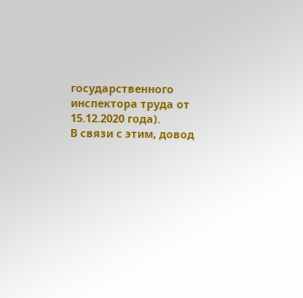государственного инспектора труда от 15.12.2020 года).
В связи с этим, довод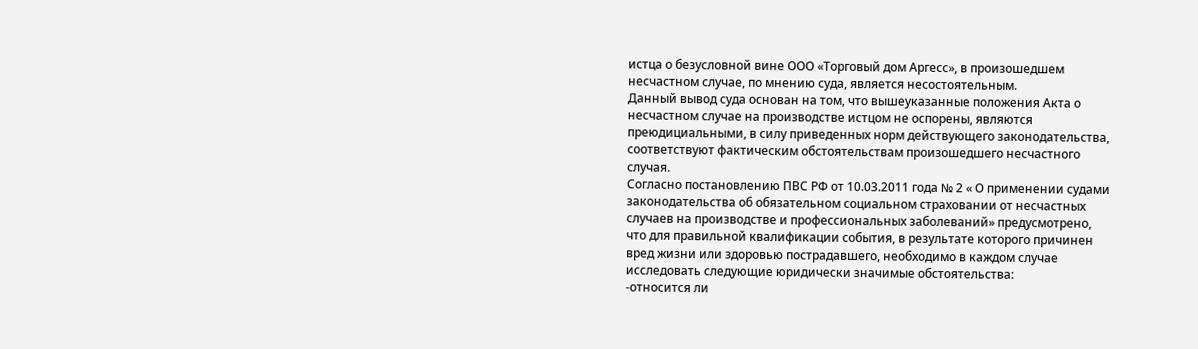истца о безусловной вине ООО «Торговый дом Аргесс», в произошедшем несчастном случае, по мнению суда, является несостоятельным.
Данный вывод суда основан на том, что вышеуказанные положения Акта о несчастном случае на производстве истцом не оспорены, являются преюдициальными, в силу приведенных норм действующего законодательства, соответствуют фактическим обстоятельствам произошедшего несчастного случая.
Согласно постановлению ПВС РФ от 10.03.2011 года № 2 « О применении судами законодательства об обязательном социальном страховании от несчастных случаев на производстве и профессиональных заболеваний» предусмотрено, что для правильной квалификации события, в результате которого причинен вред жизни или здоровью пострадавшего, необходимо в каждом случае исследовать следующие юридически значимые обстоятельства:
-относится ли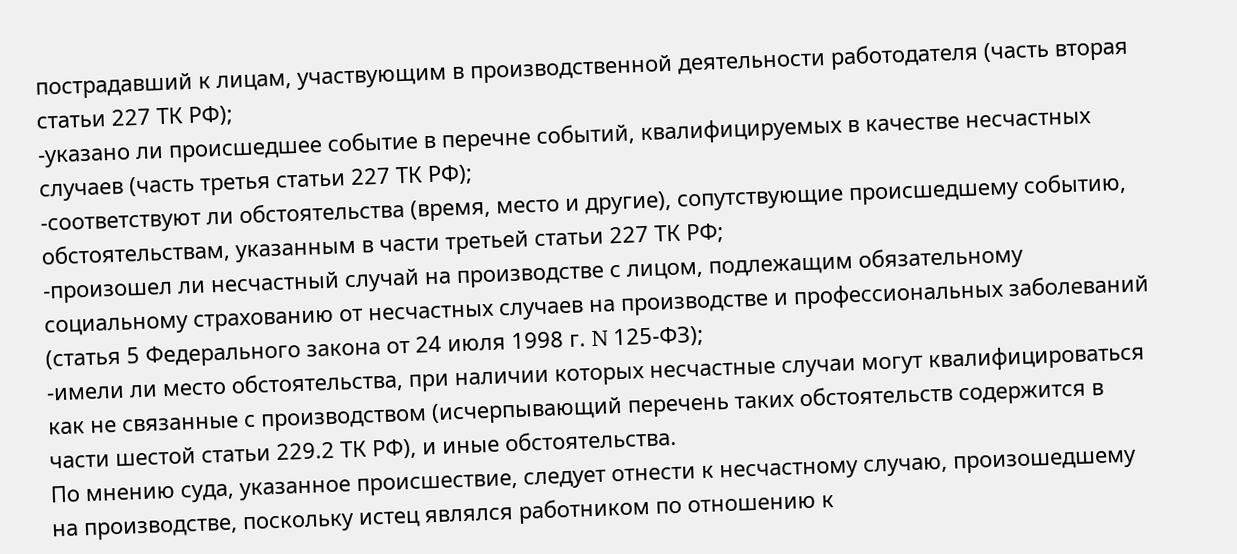пострадавший к лицам, участвующим в производственной деятельности работодателя (часть вторая статьи 227 ТК РФ);
-указано ли происшедшее событие в перечне событий, квалифицируемых в качестве несчастных случаев (часть третья статьи 227 ТК РФ);
-соответствуют ли обстоятельства (время, место и другие), сопутствующие происшедшему событию, обстоятельствам, указанным в части третьей статьи 227 ТК РФ;
-произошел ли несчастный случай на производстве с лицом, подлежащим обязательному социальному страхованию от несчастных случаев на производстве и профессиональных заболеваний (статья 5 Федерального закона от 24 июля 1998 г. N 125-ФЗ);
-имели ли место обстоятельства, при наличии которых несчастные случаи могут квалифицироваться как не связанные с производством (исчерпывающий перечень таких обстоятельств содержится в части шестой статьи 229.2 ТК РФ), и иные обстоятельства.
По мнению суда, указанное происшествие, следует отнести к несчастному случаю, произошедшему на производстве, поскольку истец являлся работником по отношению к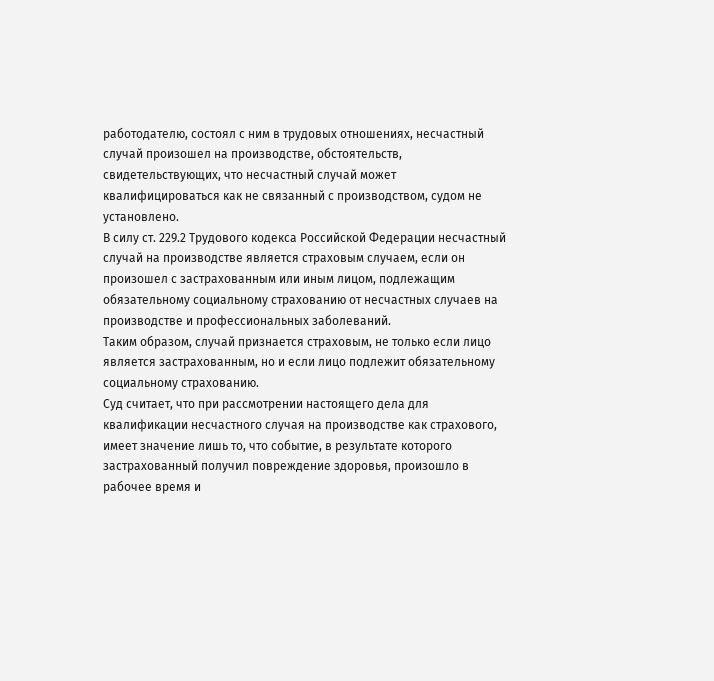работодателю, состоял с ним в трудовых отношениях, несчастный случай произошел на производстве, обстоятельств, свидетельствующих, что несчастный случай может квалифицироваться как не связанный с производством, судом не установлено.
В силу ст. 229.2 Трудового кодекса Российской Федерации несчастный случай на производстве является страховым случаем, если он произошел с застрахованным или иным лицом, подлежащим обязательному социальному страхованию от несчастных случаев на производстве и профессиональных заболеваний.
Таким образом, случай признается страховым, не только если лицо является застрахованным, но и если лицо подлежит обязательному социальному страхованию.
Суд считает, что при рассмотрении настоящего дела для квалификации несчастного случая на производстве как страхового, имеет значение лишь то, что событие, в результате которого застрахованный получил повреждение здоровья, произошло в рабочее время и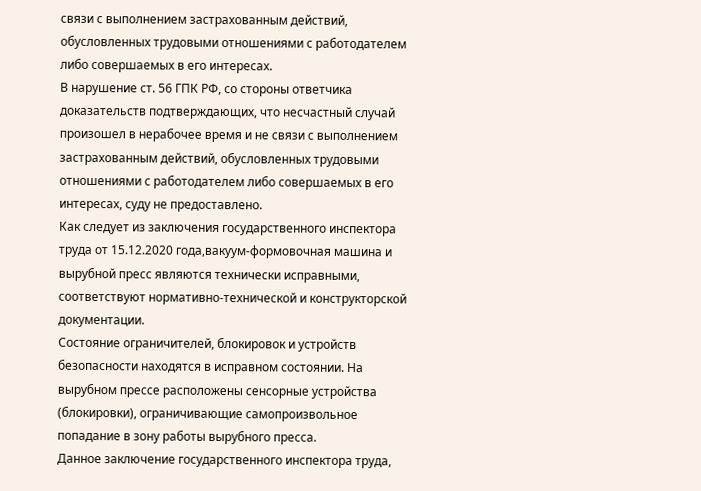связи с выполнением застрахованным действий, обусловленных трудовыми отношениями с работодателем либо совершаемых в его интересах.
В нарушение ст. 56 ГПК РФ, со стороны ответчика доказательств подтверждающих, что несчастный случай произошел в нерабочее время и не связи с выполнением застрахованным действий, обусловленных трудовыми отношениями с работодателем либо совершаемых в его интересах, суду не предоставлено.
Как следует из заключения государственного инспектора труда от 15.12.2020 года,вакуум-формовочная машина и вырубной пресс являются технически исправными, соответствуют нормативно-технической и конструкторской документации.
Состояние ограничителей, блокировок и устройств безопасности находятся в исправном состоянии. На вырубном прессе расположены сенсорные устройства (блокировки), ограничивающие самопроизвольное попадание в зону работы вырубного пресса.
Данное заключение государственного инспектора труда,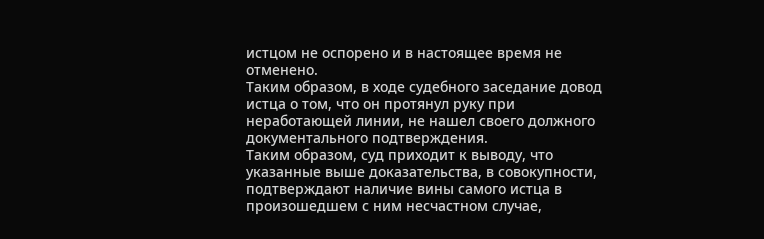истцом не оспорено и в настоящее время не отменено.
Таким образом, в ходе судебного заседание довод истца о том, что он протянул руку при неработающей линии, не нашел своего должного документального подтверждения.
Таким образом, суд приходит к выводу, что указанные выше доказательства, в совокупности, подтверждают наличие вины самого истца в произошедшем с ним несчастном случае,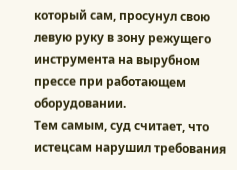который сам, просунул свою левую руку в зону режущего инструмента на вырубном прессе при работающем оборудовании.
Тем самым, суд считает, что истецсам нарушил требования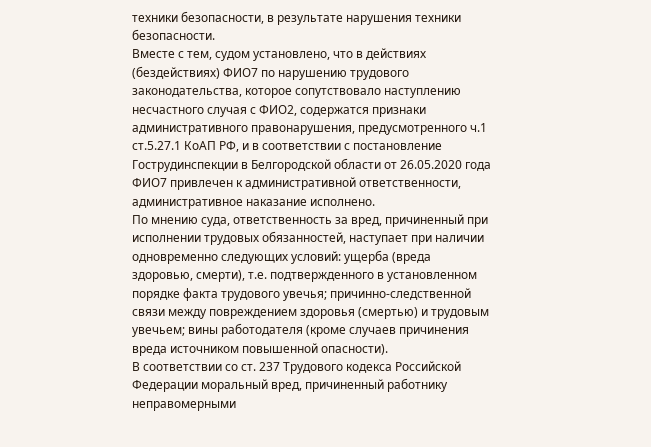техники безопасности, в результате нарушения техники безопасности.
Вместе с тем, судом установлено, что в действиях (бездействиях) ФИО7 по нарушению трудового законодательства, которое сопутствовало наступлению несчастного случая с ФИО2, содержатся признаки административного правонарушения, предусмотренного ч.1 ст.5.27.1 КоАП РФ, и в соответствии с постановление Гострудинспекции в Белгородской области от 26.05.2020 года ФИО7 привлечен к административной ответственности, административное наказание исполнено.
По мнению суда, ответственность за вред, причиненный при исполнении трудовых обязанностей, наступает при наличии одновременно следующих условий: ущерба (вреда здоровью, смерти), т.е. подтвержденного в установленном порядке факта трудового увечья; причинно-следственной связи между повреждением здоровья (смертью) и трудовым увечьем; вины работодателя (кроме случаев причинения вреда источником повышенной опасности).
В соответствии со ст. 237 Трудового кодекса Российской Федерации моральный вред, причиненный работнику неправомерными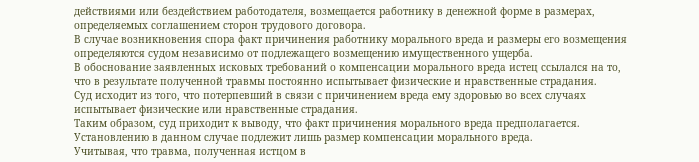действиями или бездействием работодателя, возмещается работнику в денежной форме в размерах, определяемых соглашением сторон трудового договора.
В случае возникновения спора факт причинения работнику морального вреда и размеры его возмещения определяются судом независимо от подлежащего возмещению имущественного ущерба.
В обоснование заявленных исковых требований о компенсации морального вреда истец ссылался на то, что в результате полученной травмы постоянно испытывает физические и нравственные страдания.
Суд исходит из того, что потерпевший в связи с причинением вреда ему здоровью во всех случаях испытывает физические или нравственные страдания.
Таким образом, суд приходит к выводу, что факт причинения морального вреда предполагается.
Установлению в данном случае подлежит лишь размер компенсации морального вреда.
Учитывая, что травма, полученная истцом в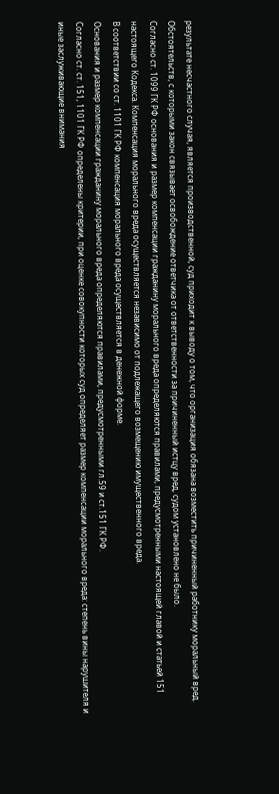результате несчастного случая, является производственной, суд приходит к выводу о том, что организация обязана возместить причиненный работнику моральный вред.
Обстоятельств, с которыми закон связывает освобождение ответчика от ответственности за причиненный истцу вред, судом установлено не было.
Согласно ст. 1099 ГК РФ основания и размер компенсации гражданину морального вреда определяются правилами, предусмотренными настоящей главой и статьей 151 настоящего Кодекса. Компенсация морального вреда осуществляется независимо от подлежащего возмещению имущественного вреда.
В соответствии со ст. 1101 ГК РФ компенсация морального вреда осуществляется в денежной форме.
Основания и размер компенсации гражданину морального вреда определяются правилами, предусмотренными гл.59 и ст.151 ГК РФ.
Согласно ст. ст. 151, 1101 ГК РФ определены критерии, при оценке совокупности которых суд определяет размер компенсации морального вреда: степень вины нарушителя и иные заслуживающие внимания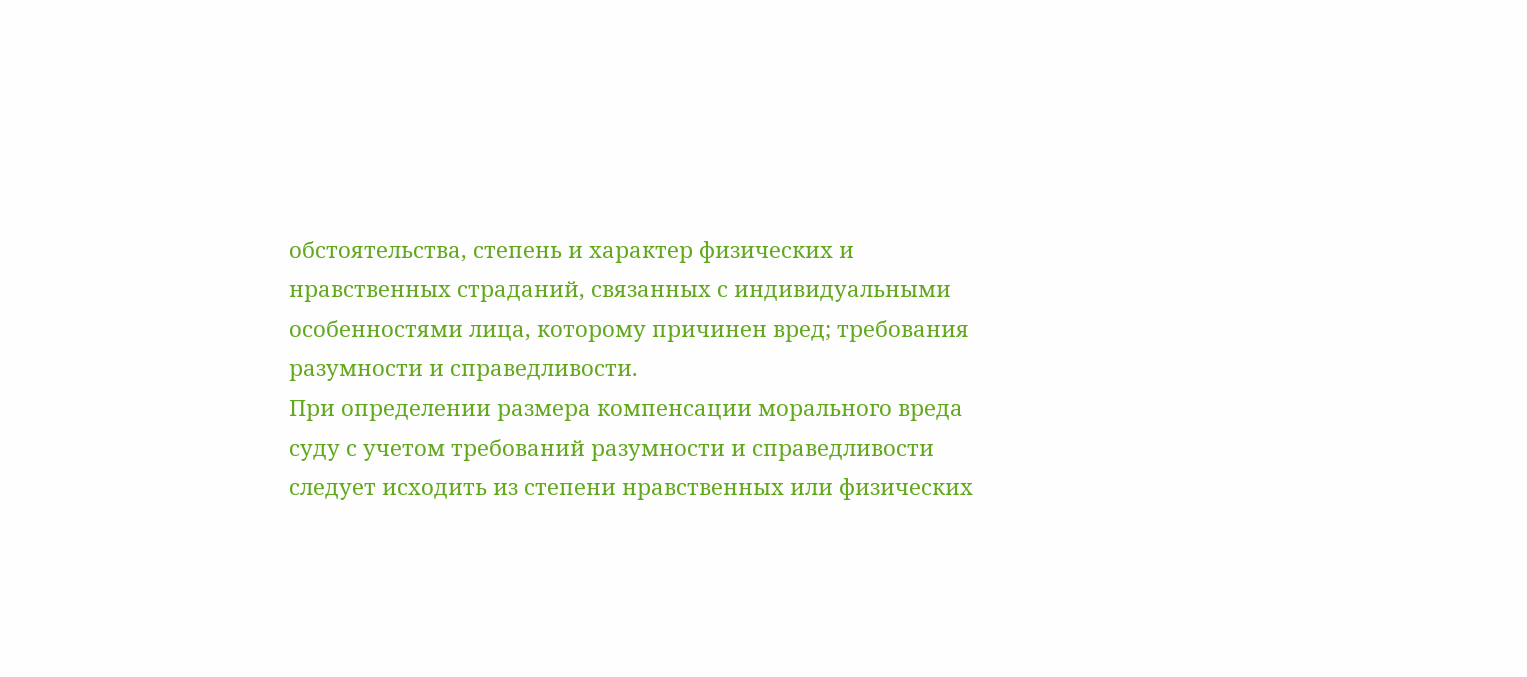обстоятельства, степень и характер физических и нравственных страданий, связанных с индивидуальными особенностями лица, которому причинен вред; требования разумности и справедливости.
При определении размера компенсации морального вреда суду с учетом требований разумности и справедливости следует исходить из степени нравственных или физических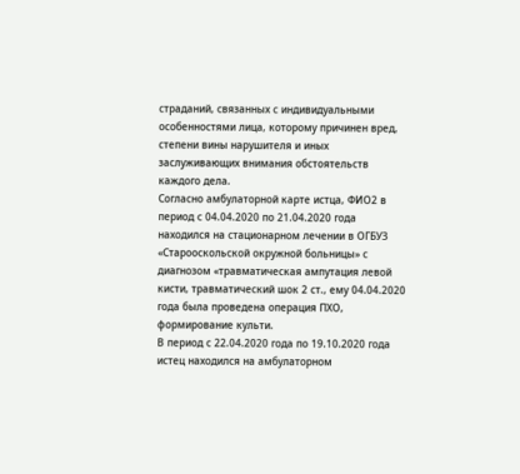страданий, связанных с индивидуальными особенностями лица, которому причинен вред, степени вины нарушителя и иных заслуживающих внимания обстоятельств каждого дела.
Согласно амбулаторной карте истца, ФИО2 в период с 04.04.2020 по 21.04.2020 года находился на стационарном лечении в ОГБУЗ «Старооскольской окружной больницы» с диагнозом «травматическая ампутация левой кисти, травматический шок 2 ст., ему 04.04.2020 года была проведена операция ПХО, формирование культи.
В период с 22.04.2020 года по 19.10.2020 года истец находился на амбулаторном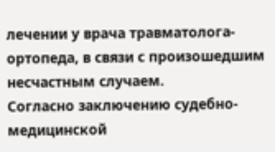лечении у врача травматолога-ортопеда, в связи с произошедшим несчастным случаем.
Согласно заключению судебно-медицинской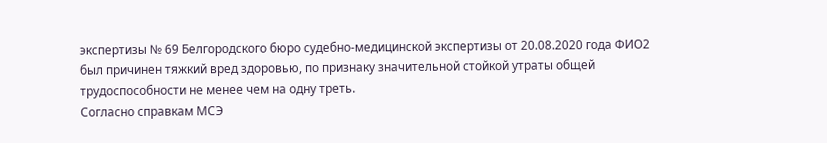экспертизы № 69 Белгородского бюро судебно-медицинской экспертизы от 20.08.2020 года ФИО2 был причинен тяжкий вред здоровью, по признаку значительной стойкой утраты общей трудоспособности не менее чем на одну треть.
Согласно справкам МСЭ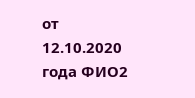от 12.10.2020 года ФИО2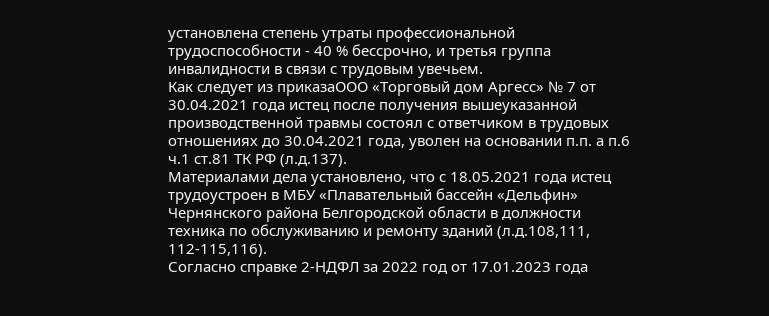установлена степень утраты профессиональной трудоспособности - 40 % бессрочно, и третья группа инвалидности в связи с трудовым увечьем.
Как следует из приказаООО «Торговый дом Аргесс» № 7 от 30.04.2021 года истец после получения вышеуказанной производственной травмы состоял с ответчиком в трудовых отношениях до 30.04.2021 года, уволен на основании п.п. а п.6 ч.1 ст.81 ТК РФ (л.д.137).
Материалами дела установлено, что с 18.05.2021 года истец трудоустроен в МБУ «Плавательный бассейн «Дельфин» Чернянского района Белгородской области в должности техника по обслуживанию и ремонту зданий (л.д.108,111, 112-115,116).
Согласно справке 2-НДФЛ за 2022 год от 17.01.2023 года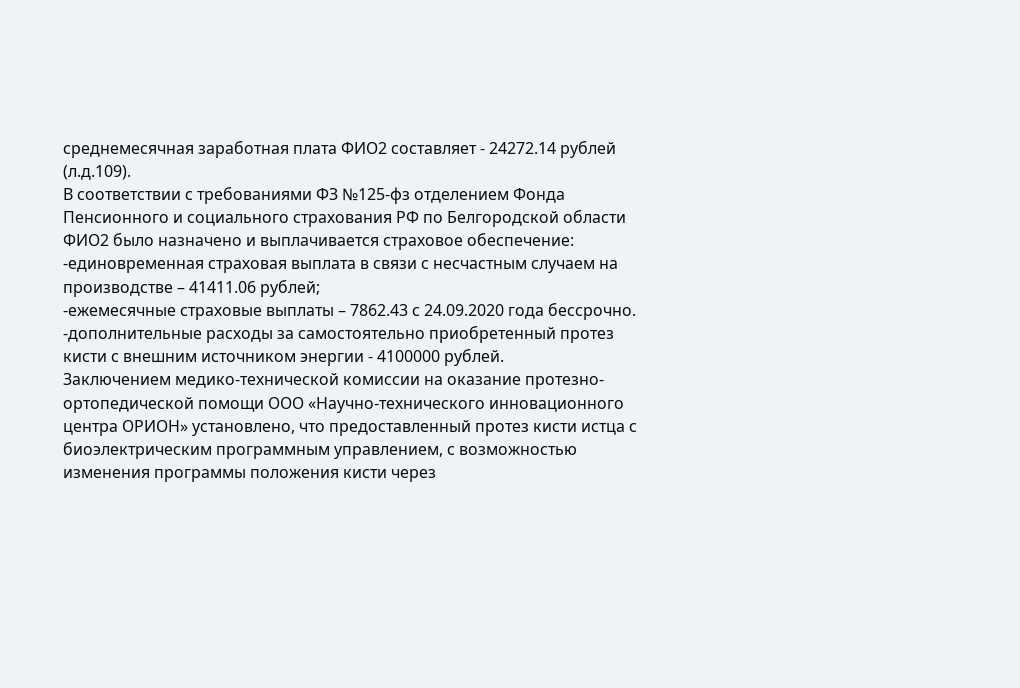среднемесячная заработная плата ФИО2 составляет - 24272.14 рублей (л.д.109).
В соответствии с требованиями ФЗ №125-фз отделением Фонда Пенсионного и социального страхования РФ по Белгородской области ФИО2 было назначено и выплачивается страховое обеспечение:
-единовременная страховая выплата в связи с несчастным случаем на производстве – 41411.06 рублей;
-ежемесячные страховые выплаты – 7862.43 с 24.09.2020 года бессрочно.
-дополнительные расходы за самостоятельно приобретенный протез кисти с внешним источником энергии - 4100000 рублей.
Заключением медико-технической комиссии на оказание протезно-ортопедической помощи ООО «Научно-технического инновационного центра ОРИОН» установлено, что предоставленный протез кисти истца с биоэлектрическим программным управлением, с возможностью изменения программы положения кисти через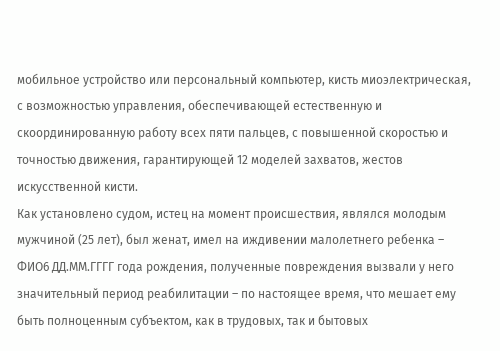мобильное устройство или персональный компьютер, кисть миоэлектрическая, с возможностью управления, обеспечивающей естественную и скоординированную работу всех пяти пальцев, с повышенной скоростью и точностью движения, гарантирующей 12 моделей захватов, жестов искусственной кисти.
Как установлено судом, истец на момент происшествия, являлся молодым мужчиной (25 лет), был женат, имел на иждивении малолетнего ребенка – ФИО6 ДД.ММ.ГГГГ года рождения, полученные повреждения вызвали у него значительный период реабилитации – по настоящее время, что мешает ему быть полноценным субъектом, как в трудовых, так и бытовых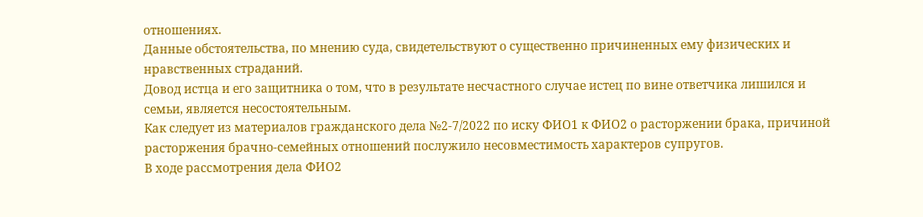отношениях.
Данные обстоятельства, по мнению суда, свидетельствуют о существенно причиненных ему физических и нравственных страданий.
Довод истца и его защитника о том, что в результате несчастного случае истец по вине ответчика лишился и семьи, является несостоятельным.
Как следует из материалов гражданского дела №2-7/2022 по иску ФИО1 к ФИО2 о расторжении брака, причиной расторжения брачно-семейных отношений послужило несовместимость характеров супругов.
В ходе рассмотрения дела ФИО2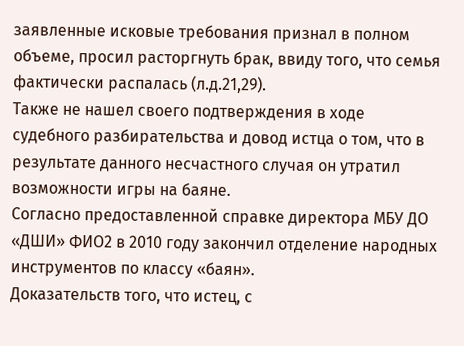заявленные исковые требования признал в полном объеме, просил расторгнуть брак, ввиду того, что семья фактически распалась (л.д.21,29).
Также не нашел своего подтверждения в ходе судебного разбирательства и довод истца о том, что в результате данного несчастного случая он утратил возможности игры на баяне.
Согласно предоставленной справке директора МБУ ДО «ДШИ» ФИО2 в 2010 году закончил отделение народных инструментов по классу «баян».
Доказательств того, что истец, с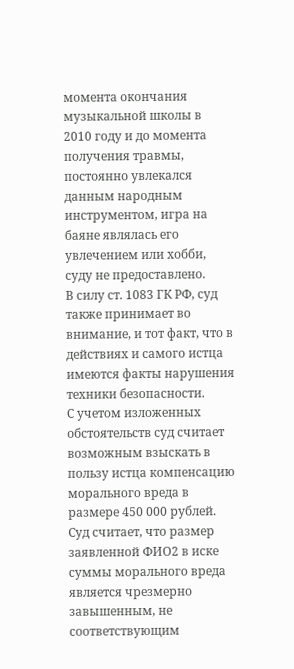момента окончания музыкальной школы в 2010 году и до момента получения травмы, постоянно увлекался данным народным инструментом, игра на баяне являлась его увлечением или хобби, суду не предоставлено.
В силу ст. 1083 ГК РФ, суд также принимает во внимание, и тот факт, что в действиях и самого истца имеются факты нарушения техники безопасности.
С учетом изложенных обстоятельств суд считает возможным взыскать в пользу истца компенсацию морального вреда в размере 450 000 рублей.
Суд считает, что размер заявленной ФИО2 в иске суммы морального вреда является чрезмерно завышенным, не соответствующим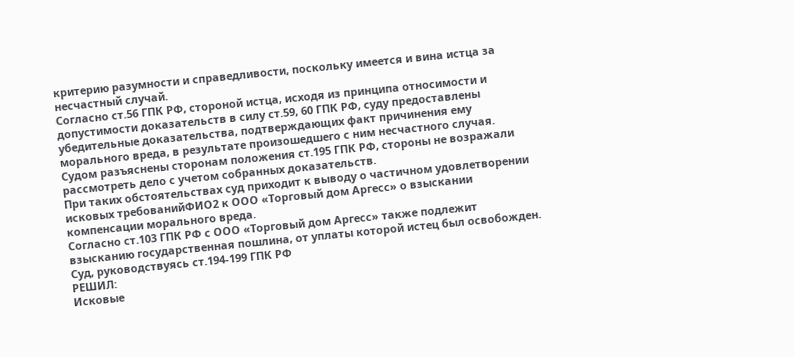критерию разумности и справедливости, поскольку имеется и вина истца за несчастный случай.
Согласно ст.56 ГПК РФ, стороной истца, исходя из принципа относимости и допустимости доказательств в силу ст.59, 60 ГПК РФ, суду предоставлены убедительные доказательства, подтверждающих факт причинения ему морального вреда, в результате произошедшего с ним несчастного случая.
Судом разъяснены сторонам положения ст.195 ГПК РФ, стороны не возражали рассмотреть дело с учетом собранных доказательств.
При таких обстоятельствах суд приходит к выводу о частичном удовлетворении исковых требованийФИО2 к ООО «Торговый дом Аргесс» о взыскании компенсации морального вреда.
Согласно ст.103 ГПК РФ с ООО «Торговый дом Аргесс» также подлежит взысканию государственная пошлина, от уплаты которой истец был освобожден.
Суд, руководствуясь ст.194-199 ГПК РФ
РЕШИЛ:
Исковые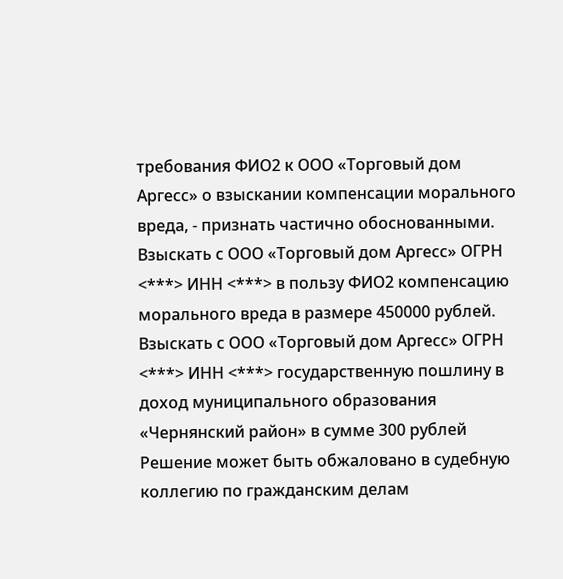требования ФИО2 к ООО «Торговый дом Аргесс» о взыскании компенсации морального вреда, - признать частично обоснованными.
Взыскать с ООО «Торговый дом Аргесс» ОГРН <***> ИНН <***> в пользу ФИО2 компенсацию морального вреда в размере 450000 рублей.
Взыскать с ООО «Торговый дом Аргесс» ОГРН <***> ИНН <***> государственную пошлину в доход муниципального образования «Чернянский район» в сумме 300 рублей
Решение может быть обжаловано в судебную коллегию по гражданским делам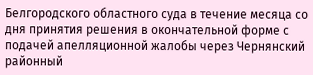Белгородского областного суда в течение месяца со дня принятия решения в окончательной форме с подачей апелляционной жалобы через Чернянский районный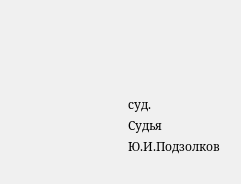суд.
Судья Ю.И.Подзолков